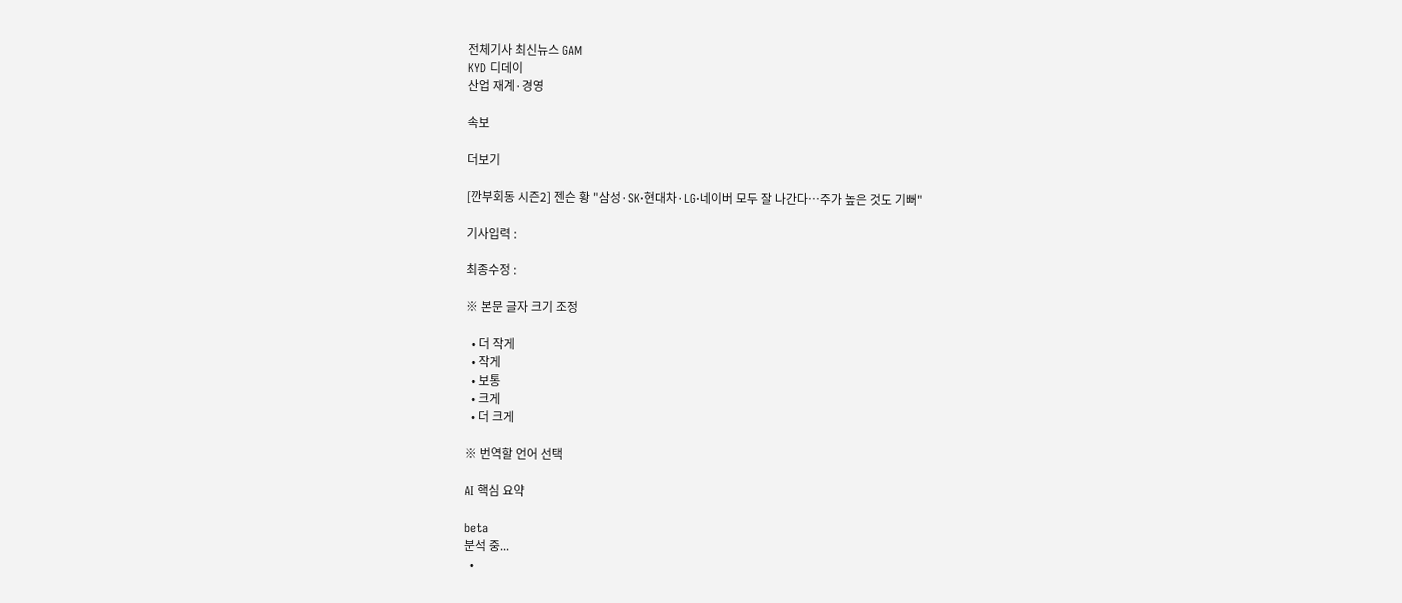전체기사 최신뉴스 GAM
KYD 디데이
산업 재계·경영

속보

더보기

[깐부회동 시즌2] 젠슨 황 "삼성·SK·현대차·LG·네이버 모두 잘 나간다…주가 높은 것도 기뻐"

기사입력 :

최종수정 :

※ 본문 글자 크기 조정

  • 더 작게
  • 작게
  • 보통
  • 크게
  • 더 크게

※ 번역할 언어 선택

AI 핵심 요약

beta
분석 중...
  •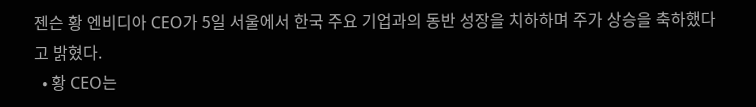젠슨 황 엔비디아 CEO가 5일 서울에서 한국 주요 기업과의 동반 성장을 치하하며 주가 상승을 축하했다고 밝혔다.
  • 황 CEO는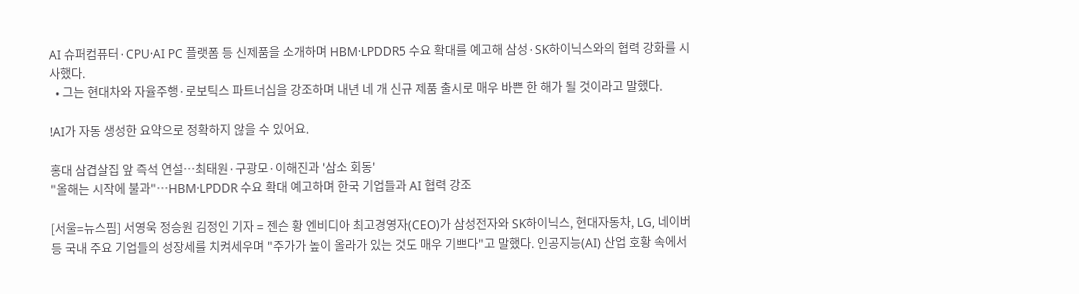AI 슈퍼컴퓨터·CPU·AI PC 플랫폼 등 신제품을 소개하며 HBM·LPDDR5 수요 확대를 예고해 삼성·SK하이닉스와의 협력 강화를 시사했다.
  • 그는 현대차와 자율주행·로보틱스 파트너십을 강조하며 내년 네 개 신규 제품 출시로 매우 바쁜 한 해가 될 것이라고 말했다.

!AI가 자동 생성한 요약으로 정확하지 않을 수 있어요.

홍대 삼겹살집 앞 즉석 연설…최태원·구광모·이해진과 '삼소 회동'
"올해는 시작에 불과"…HBM·LPDDR 수요 확대 예고하며 한국 기업들과 AI 협력 강조

[서울=뉴스핌] 서영욱 정승원 김정인 기자 = 젠슨 황 엔비디아 최고경영자(CEO)가 삼성전자와 SK하이닉스, 현대자동차, LG, 네이버 등 국내 주요 기업들의 성장세를 치켜세우며 "주가가 높이 올라가 있는 것도 매우 기쁘다"고 말했다. 인공지능(AI) 산업 호황 속에서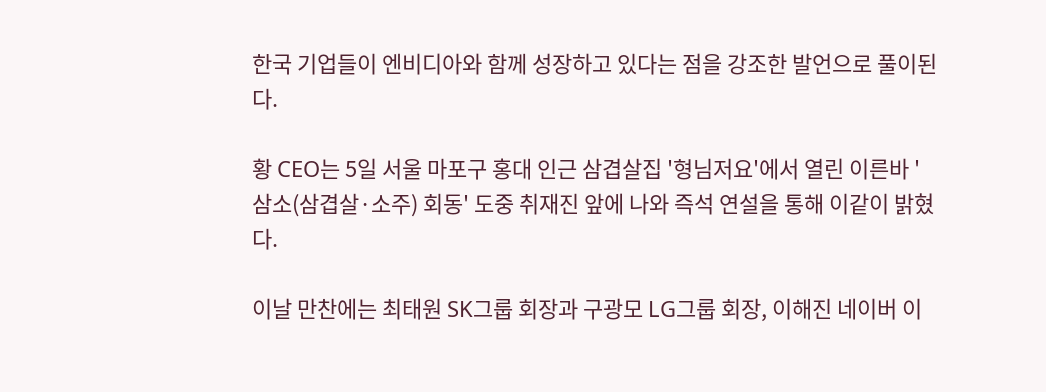한국 기업들이 엔비디아와 함께 성장하고 있다는 점을 강조한 발언으로 풀이된다.

황 CEO는 5일 서울 마포구 홍대 인근 삼겹살집 '형님저요'에서 열린 이른바 '삼소(삼겹살·소주) 회동' 도중 취재진 앞에 나와 즉석 연설을 통해 이같이 밝혔다.

이날 만찬에는 최태원 SK그룹 회장과 구광모 LG그룹 회장, 이해진 네이버 이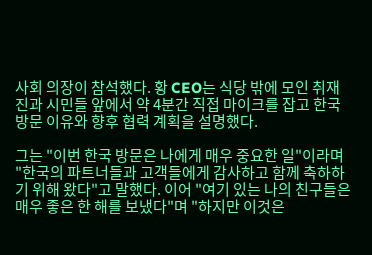사회 의장이 참석했다. 황 CEO는 식당 밖에 모인 취재진과 시민들 앞에서 약 4분간 직접 마이크를 잡고 한국 방문 이유와 향후 협력 계획을 설명했다.

그는 "이번 한국 방문은 나에게 매우 중요한 일"이라며 "한국의 파트너들과 고객들에게 감사하고 함께 축하하기 위해 왔다"고 말했다. 이어 "여기 있는 나의 친구들은 매우 좋은 한 해를 보냈다"며 "하지만 이것은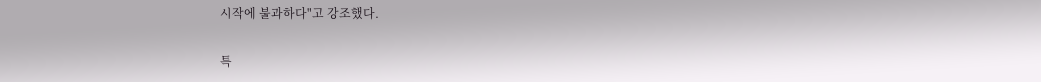시작에 불과하다"고 강조했다.

특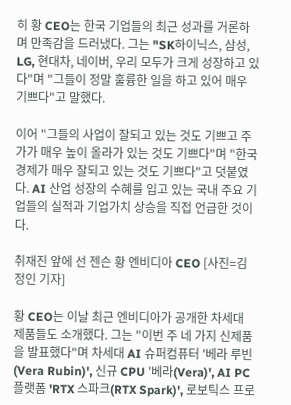히 황 CEO는 한국 기업들의 최근 성과를 거론하며 만족감을 드러냈다. 그는 "SK하이닉스, 삼성, LG, 현대차, 네이버, 우리 모두가 크게 성장하고 있다"며 "그들이 정말 훌륭한 일을 하고 있어 매우 기쁘다"고 말했다.

이어 "그들의 사업이 잘되고 있는 것도 기쁘고 주가가 매우 높이 올라가 있는 것도 기쁘다"며 "한국 경제가 매우 잘되고 있는 것도 기쁘다"고 덧붙였다. AI 산업 성장의 수혜를 입고 있는 국내 주요 기업들의 실적과 기업가치 상승을 직접 언급한 것이다.

취재진 앞에 선 젠슨 황 엔비디아 CEO [사진=김정인 기자]

황 CEO는 이날 최근 엔비디아가 공개한 차세대 제품들도 소개했다. 그는 "이번 주 네 가지 신제품을 발표했다"며 차세대 AI 슈퍼컴퓨터 '베라 루빈(Vera Rubin)', 신규 CPU '베라(Vera)', AI PC 플랫폼 'RTX 스파크(RTX Spark)', 로보틱스 프로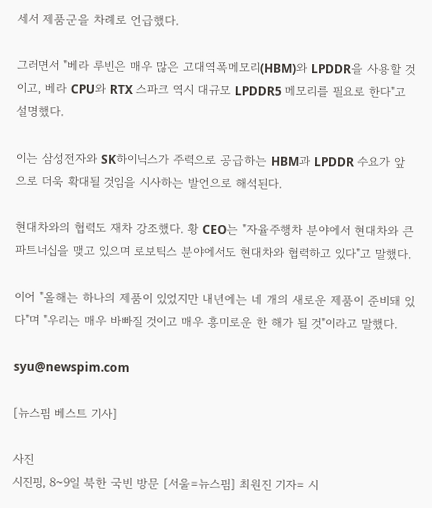세서 제품군을 차례로 언급했다.

그러면서 "베라 루빈은 매우 많은 고대역폭메모리(HBM)와 LPDDR을 사용할 것이고, 베라 CPU와 RTX 스파크 역시 대규모 LPDDR5 메모리를 필요로 한다"고 설명했다.

이는 삼성전자와 SK하이닉스가 주력으로 공급하는 HBM과 LPDDR 수요가 앞으로 더욱 확대될 것임을 시사하는 발언으로 해석된다.

현대차와의 협력도 재차 강조했다. 황 CEO는 "자율주행차 분야에서 현대차와 큰 파트너십을 맺고 있으며 로보틱스 분야에서도 현대차와 협력하고 있다"고 말했다.

이어 "올해는 하나의 제품이 있었지만 내년에는 네 개의 새로운 제품이 준비돼 있다"며 "우리는 매우 바빠질 것이고 매우 흥미로운 한 해가 될 것"이라고 말했다.

syu@newspim.com

[뉴스핌 베스트 기사]

사진
시진핑, 8~9일 북한 국빈 방문 [서울=뉴스핌] 최원진 기자= 시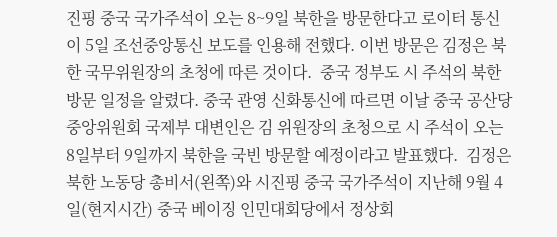진핑 중국 국가주석이 오는 8~9일 북한을 방문한다고 로이터 통신이 5일 조선중앙통신 보도를 인용해 전했다. 이번 방문은 김정은 북한 국무위원장의 초청에 따른 것이다.  중국 정부도 시 주석의 북한 방문 일정을 알렸다. 중국 관영 신화통신에 따르면 이날 중국 공산당 중앙위원회 국제부 대변인은 김 위원장의 초청으로 시 주석이 오는 8일부터 9일까지 북한을 국빈 방문할 예정이라고 발표했다.  김정은 북한 노동당 총비서(왼쪽)와 시진핑 중국 국가주석이 지난해 9월 4일(현지시간) 중국 베이징 인민대회당에서 정상회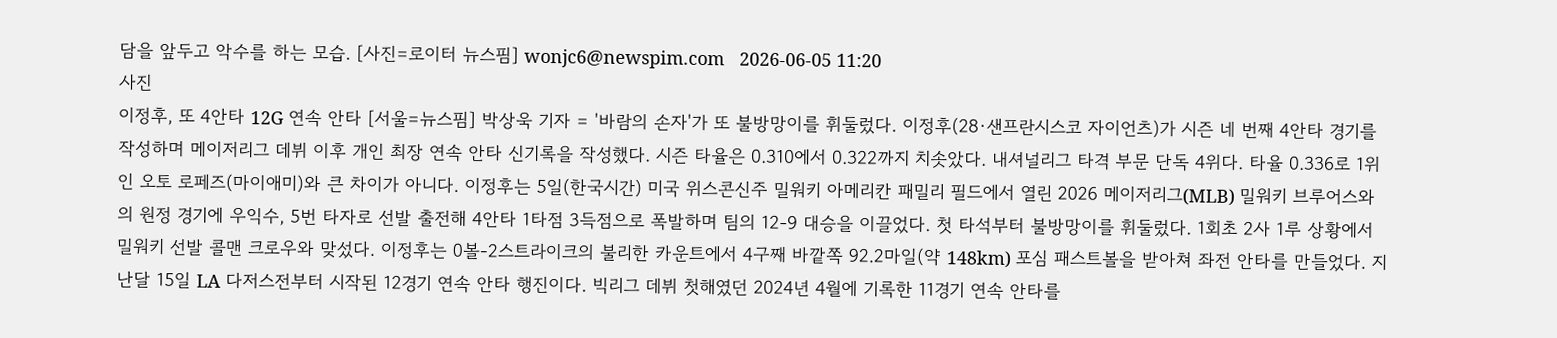담을 앞두고 악수를 하는 모습. [사진=로이터 뉴스핌] wonjc6@newspim.com   2026-06-05 11:20
사진
이정후, 또 4안타 12G 연속 안타 [서울=뉴스핌] 박상욱 기자 = '바람의 손자'가 또 불방망이를 휘둘렀다. 이정후(28·샌프란시스코 자이언츠)가 시즌 네 번째 4안타 경기를 작성하며 메이저리그 데뷔 이후 개인 최장 연속 안타 신기록을 작성했다. 시즌 타율은 0.310에서 0.322까지 치솟았다. 내셔널리그 타격 부문 단독 4위다. 타율 0.336로 1위인 오토 로페즈(마이애미)와 큰 차이가 아니다. 이정후는 5일(한국시간) 미국 위스콘신주 밀워키 아메리칸 패밀리 필드에서 열린 2026 메이저리그(MLB) 밀워키 브루어스와의 원정 경기에 우익수, 5번 타자로 선발 출전해 4안타 1타점 3득점으로 폭발하며 팀의 12-9 대승을 이끌었다. 첫 타석부터 불방망이를 휘둘렀다. 1회초 2사 1루 상황에서 밀워키 선발 콜맨 크로우와 맞섰다. 이정후는 0볼-2스트라이크의 불리한 카운트에서 4구째 바깥쪽 92.2마일(약 148km) 포심 패스트볼을 받아쳐 좌전 안타를 만들었다. 지난달 15일 LA 다저스전부터 시작된 12경기 연속 안타 행진이다. 빅리그 데뷔 첫해였던 2024년 4월에 기록한 11경기 연속 안타를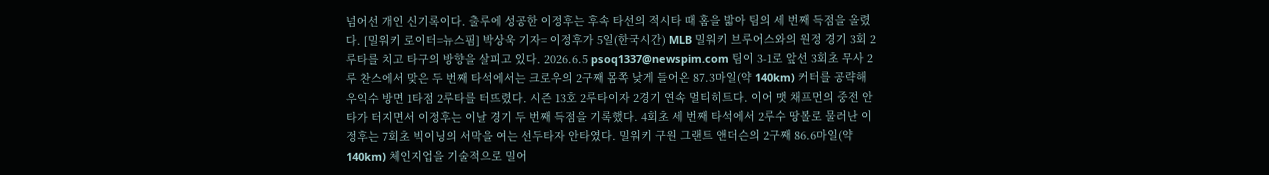넘어선 개인 신기록이다. 출루에 성공한 이정후는 후속 타선의 적시타 때 홈을 밟아 팀의 세 번째 득점을 올렸다. [밀워키 로이터=뉴스핌] 박상욱 기자= 이정후가 5일(한국시간) MLB 밀워키 브루어스와의 원정 경기 3회 2루타를 치고 타구의 방향을 살피고 있다. 2026.6.5 psoq1337@newspim.com 팀이 3-1로 앞선 3회초 무사 2루 찬스에서 맞은 두 번째 타석에서는 크로우의 2구째 몸쪽 낮게 들어온 87.3마일(약 140km) 커터를 공략해 우익수 방면 1타점 2루타를 터뜨렸다. 시즌 13호 2루타이자 2경기 연속 멀티히트다. 이어 맷 채프먼의 중전 안타가 터지면서 이정후는 이날 경기 두 번째 득점을 기록했다. 4회초 세 번째 타석에서 2루수 땅볼로 물러난 이정후는 7회초 빅이닝의 서막을 여는 선두타자 안타였다. 밀워키 구원 그랜트 앤더슨의 2구째 86.6마일(약 140km) 체인지업을 기술적으로 밀어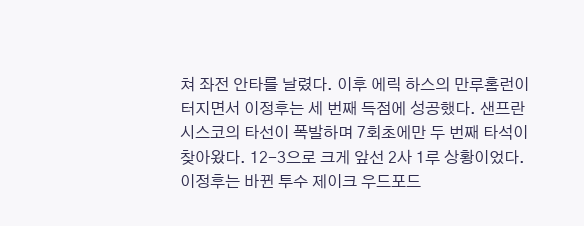쳐 좌전 안타를 날렸다. 이후 에릭 하스의 만루홈런이 터지면서 이정후는 세 번째 득점에 성공했다. 샌프란시스코의 타선이 폭발하며 7회초에만 두 번째 타석이 찾아왔다. 12-3으로 크게 앞선 2사 1루 상황이었다. 이정후는 바뀐 투수 제이크 우드포드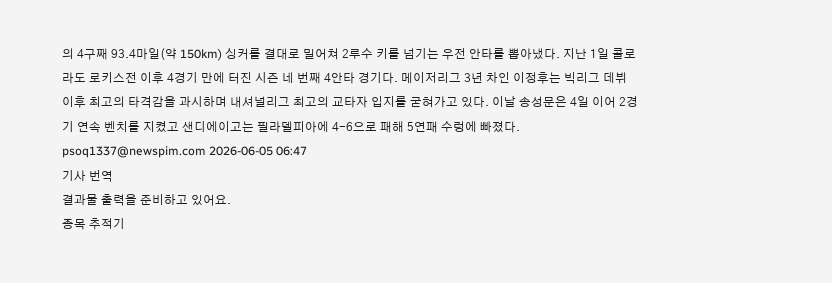의 4구째 93.4마일(약 150km) 싱커를 결대로 밀어쳐 2루수 키를 넘기는 우전 안타를 뽑아냈다. 지난 1일 콜로라도 로키스전 이후 4경기 만에 터진 시즌 네 번째 4안타 경기다. 메이저리그 3년 차인 이정후는 빅리그 데뷔 이후 최고의 타격감을 과시하며 내셔널리그 최고의 교타자 입지를 굳혀가고 있다. 이날 송성문은 4일 이어 2경기 연속 벤치를 지켰고 샌디에이고는 필라델피아에 4-6으로 패해 5연패 수렁에 빠졌다. psoq1337@newspim.com 2026-06-05 06:47
기사 번역
결과물 출력을 준비하고 있어요.
종목 추적기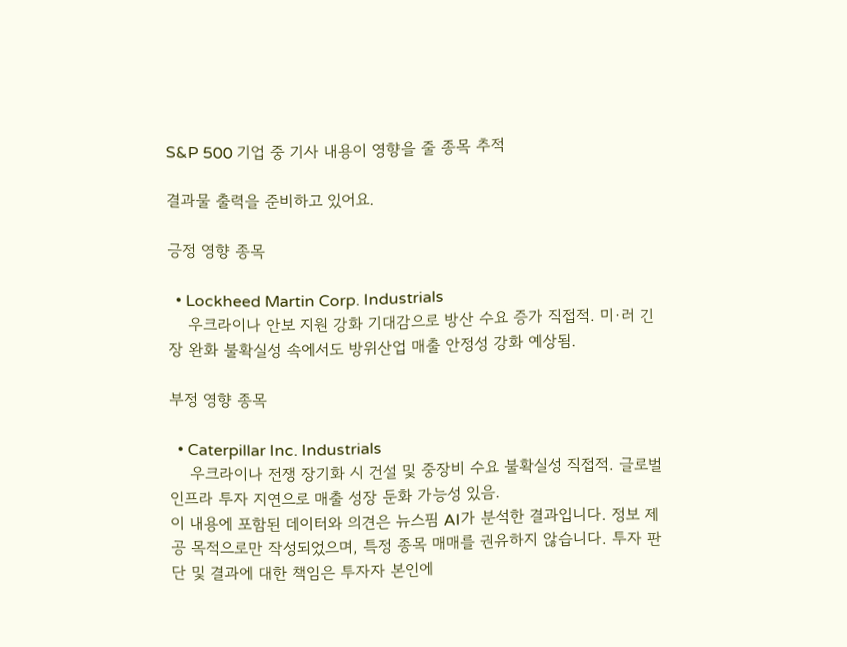S&P 500 기업 중 기사 내용이 영향을 줄 종목 추적

결과물 출력을 준비하고 있어요.

긍정 영향 종목

  • Lockheed Martin Corp. Industrials
    우크라이나 안보 지원 강화 기대감으로 방산 수요 증가 직접적. 미·러 긴장 완화 불확실성 속에서도 방위산업 매출 안정성 강화 예상됨.

부정 영향 종목

  • Caterpillar Inc. Industrials
    우크라이나 전쟁 장기화 시 건설 및 중장비 수요 불확실성 직접적. 글로벌 인프라 투자 지연으로 매출 성장 둔화 가능성 있음.
이 내용에 포함된 데이터와 의견은 뉴스핌 AI가 분석한 결과입니다. 정보 제공 목적으로만 작성되었으며, 특정 종목 매매를 권유하지 않습니다. 투자 판단 및 결과에 대한 책임은 투자자 본인에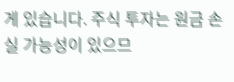게 있습니다. 주식 투자는 원금 손실 가능성이 있으므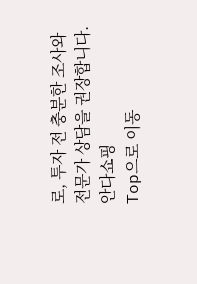로, 투자 전 충분한 조사와 전문가 상담을 권장합니다.
안다쇼핑
Top으로 이동